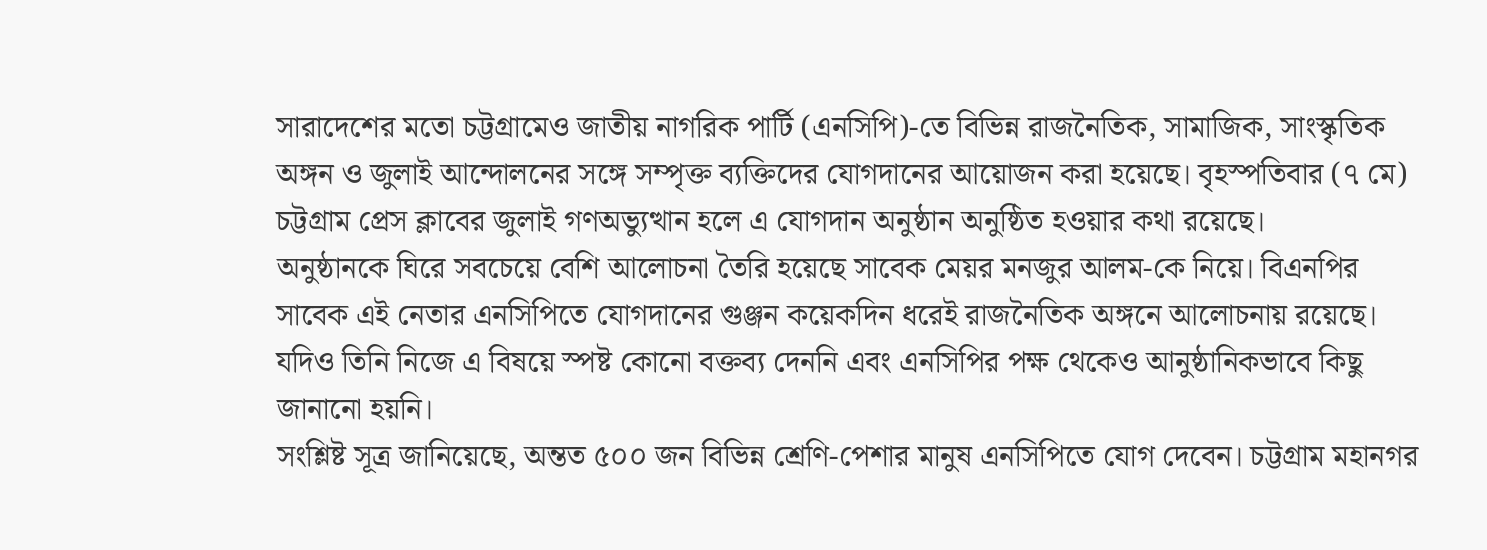সারাদেশের মতো চট্টগ্রামেও জাতীয় নাগরিক পার্টি (এনসিপি)-তে বিভিন্ন রাজনৈতিক, সামাজিক, সাংস্কৃতিক অঙ্গন ও জুলাই আন্দোলনের সঙ্গে সম্পৃক্ত ব্যক্তিদের যোগদানের আয়োজন করা হয়েছে। বৃহস্পতিবার (৭ মে) চট্টগ্রাম প্রেস ক্লাবের জুলাই গণঅভ্যুত্থান হলে এ যোগদান অনুষ্ঠান অনুষ্ঠিত হওয়ার কথা রয়েছে।
অনুষ্ঠানকে ঘিরে সবচেয়ে বেশি আলোচনা তৈরি হয়েছে সাবেক মেয়র মনজুর আলম-কে নিয়ে। বিএনপির সাবেক এই নেতার এনসিপিতে যোগদানের গুঞ্জন কয়েকদিন ধরেই রাজনৈতিক অঙ্গনে আলোচনায় রয়েছে। যদিও তিনি নিজে এ বিষয়ে স্পষ্ট কোনো বক্তব্য দেননি এবং এনসিপির পক্ষ থেকেও আনুষ্ঠানিকভাবে কিছু জানানো হয়নি।
সংশ্লিষ্ট সূত্র জানিয়েছে, অন্তত ৫০০ জন বিভিন্ন শ্রেণি-পেশার মানুষ এনসিপিতে যোগ দেবেন। চট্টগ্রাম মহানগর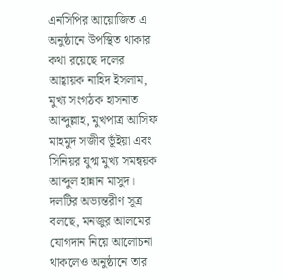এনসিপির আয়োজিত এ অনুষ্ঠানে উপস্থিত থাকার কথা রয়েছে দলের আহ্বায়ক নাহিদ ইসলাম, মুখ্য সংগঠক হাসনাত আব্দুল্লাহ, মুখপাত্র আসিফ মাহমুদ সজীব ভূঁইয়া এবং সিনিয়র যুগ্ম মুখ্য সমন্বয়ক আব্দুল হান্নান মাসুদ।
দলটির অভ্যন্তরীণ সূত্র বলছে, মনজুর আলমের যোগদান নিয়ে আলোচনা থাকলেও অনুষ্ঠানে তার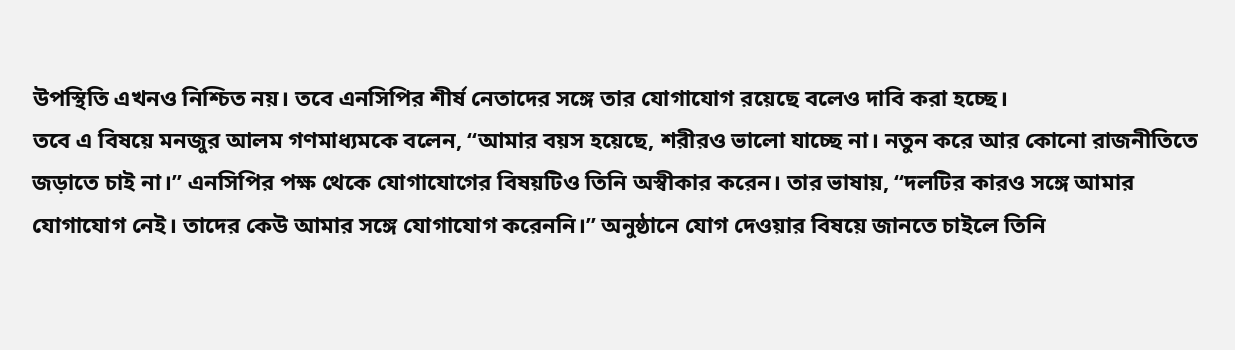উপস্থিতি এখনও নিশ্চিত নয়। তবে এনসিপির শীর্ষ নেতাদের সঙ্গে তার যোগাযোগ রয়েছে বলেও দাবি করা হচ্ছে।
তবে এ বিষয়ে মনজুর আলম গণমাধ্যমকে বলেন, “আমার বয়স হয়েছে, শরীরও ভালো যাচ্ছে না। নতুন করে আর কোনো রাজনীতিতে জড়াতে চাই না।” এনসিপির পক্ষ থেকে যোগাযোগের বিষয়টিও তিনি অস্বীকার করেন। তার ভাষায়, “দলটির কারও সঙ্গে আমার যোগাযোগ নেই। তাদের কেউ আমার সঙ্গে যোগাযোগ করেননি।” অনুষ্ঠানে যোগ দেওয়ার বিষয়ে জানতে চাইলে তিনি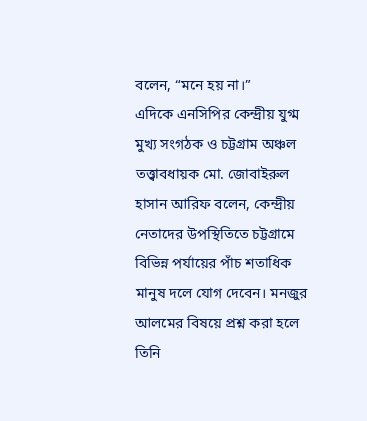বলেন, “মনে হয় না।”
এদিকে এনসিপির কেন্দ্রীয় যুগ্ম মুখ্য সংগঠক ও চট্টগ্রাম অঞ্চল তত্ত্বাবধায়ক মো. জোবাইরুল হাসান আরিফ বলেন, কেন্দ্রীয় নেতাদের উপস্থিতিতে চট্টগ্রামে বিভিন্ন পর্যায়ের পাঁচ শতাধিক মানুষ দলে যোগ দেবেন। মনজুর আলমের বিষয়ে প্রশ্ন করা হলে তিনি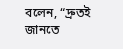বলেন, “দ্রুতই জানতে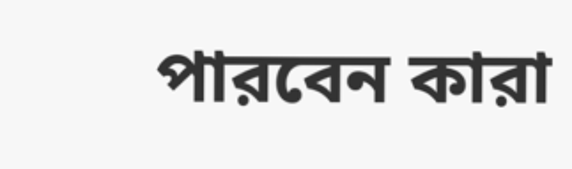পারবেন কারা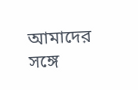আমাদের সঙ্গে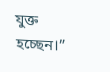যুক্ত হচ্ছেন।”